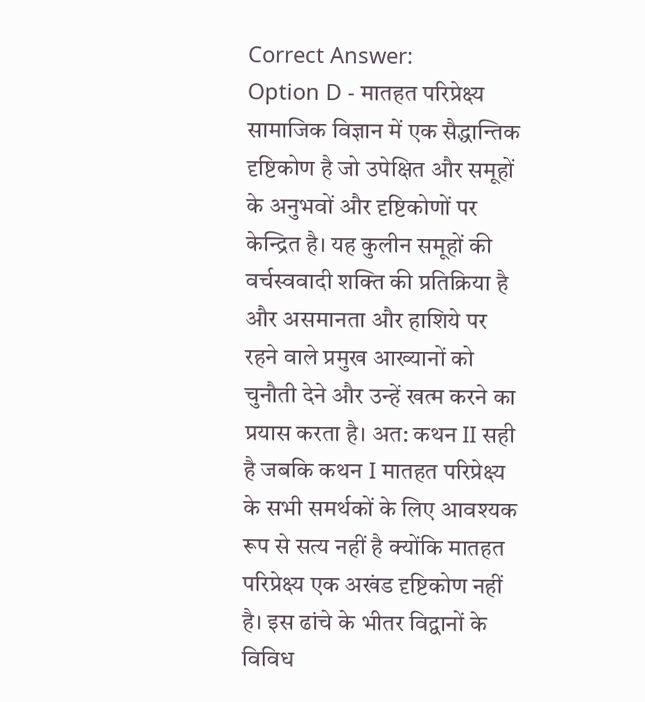Correct Answer:
Option D - मातहत परिप्रेक्ष्य सामाजिक विज्ञान में एक सैद्धान्तिक दृष्टिकोण है जो उपेक्षित और समूहों के अनुभवों और दृष्टिकोणों पर केन्द्रित है। यह कुलीन समूहों की वर्चस्ववादी शक्ति की प्रतिक्रिया है और असमानता और हाशिये पर रहने वाले प्रमुख आख्यानों को चुनौती देने और उन्हें खत्म करने का प्रयास करता है। अत: कथन II सही है जबकि कथन I मातहत परिप्रेक्ष्य के सभी समर्थकों के लिए आवश्यक रूप से सत्य नहीं है क्योंकि मातहत परिप्रेक्ष्य एक अखंड दृष्टिकोण नहीं है। इस ढांचे के भीतर विद्वानों के विविध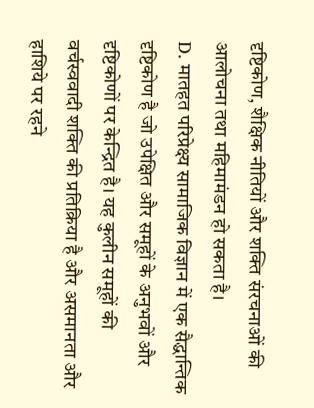दृष्टिकोण, शैक्षिक नीतियों और शक्ति संरचनाओं की आलोचना तथा महिमामंडन हो सकता है।
D. मातहत परिप्रेक्ष्य सामाजिक विज्ञान में एक सैद्धान्तिक दृष्टिकोण है जो उपेक्षित और समूहों के अनुभवों और दृष्टिकोणों पर केन्द्रित है। यह कुलीन समूहों की वर्चस्ववादी शक्ति की प्रतिक्रिया है और असमानता और हाशिये पर रहने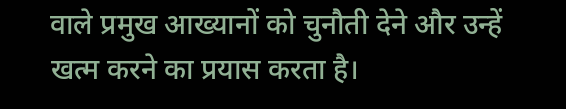वाले प्रमुख आख्यानों को चुनौती देने और उन्हें खत्म करने का प्रयास करता है।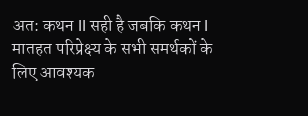अत: कथन II सही है जबकि कथन I मातहत परिप्रेक्ष्य के सभी समर्थकों के लिए आवश्यक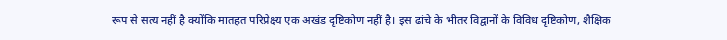रूप से सत्य नहीं है क्योंकि मातहत परिप्रेक्ष्य एक अखंड दृष्टिकोण नहीं है। इस ढांचे के भीतर विद्वानों के विविध दृष्टिकोण, शैक्षिक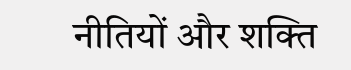नीतियों और शक्ति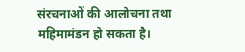संरचनाओं की आलोचना तथा महिमामंडन हो सकता है।